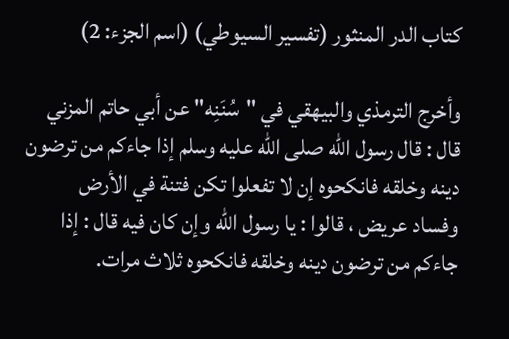كتاب الدر المنثور (تفسير السيوطي) (اسم الجزء: 2)

وأخرج الترمذي والبيهقي في "سُنَنِه" عن أبي حاتم المزني قال : قال رسول الله صلى الله عليه وسلم إذا جاءكم من ترضون دينه وخلقه فانكحوه إن لا تفعلوا تكن فتنة في الأرض
وفساد عريض ، قالوا : يا رسول الله وإن كان فيه قال : إذا جاءكم من ترضون دينه وخلقه فانكحوه ثلاث مرات.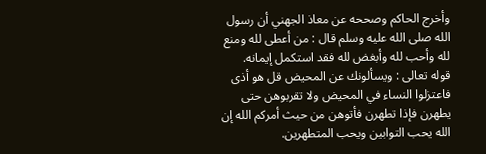وأخرج الحاكم وصححه عن معاذ الجهني أن رسول الله صلى الله عليه وسلم قال : من أعطى لله ومنع لله وأحب لله وأبغض لله فقد استكمل إيمانه.
قوله تعالى : ويسألونك عن المحيض قل هو أذى فاعتزلوا النساء في المحيض ولا تقربوهن حتى يطهرن فإذا تطهرن فأتوهن من حيث أمركم الله إن الله يحب التوابين ويحب المتطهرين.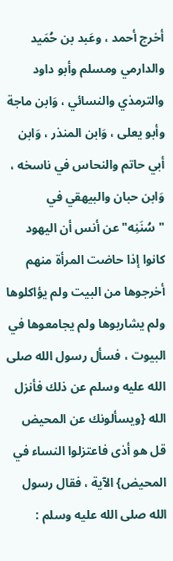أخرج أحمد ، وعَبد بن حُمَيد والدارمي ومسلم وأبو داود والترمذي والنسائي ، وَابن ماجة وأبو يعلى ، وَابن المنذر ، وَابن أبي حاتم والنحاس في ناسخه ، وَابن حبان والبيهقي في "سُنَنِه" عن أنس أن اليهود كانوا إذا حاضت المرأة منهم أخرجوها من البيت ولم يؤاكلوها ولم يشاربوها ولم يجامعوها في البيوت ، فسأل رسول الله صلى الله عليه وسلم عن ذلك فأنزل الله {ويسألونك عن المحيض قل هو أذى فاعتزلوا النساء في المحيض} الآية ، فقال رسول الله صلى الله عليه وسلم :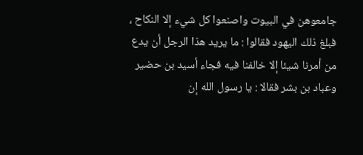جامعوهن في البيوت واصنعوا كل شيء إلا النكاح ، فبلغ ذلك اليهود فقالوا : ما يريد هذا الرجل أن يدع من أمرنا شيئا إلا خالفنا فيه فجاء أسيد بن حضير وعباد بن بشر فقالا : يا رسول الله إن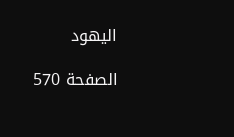اليهود

الصفحة 570